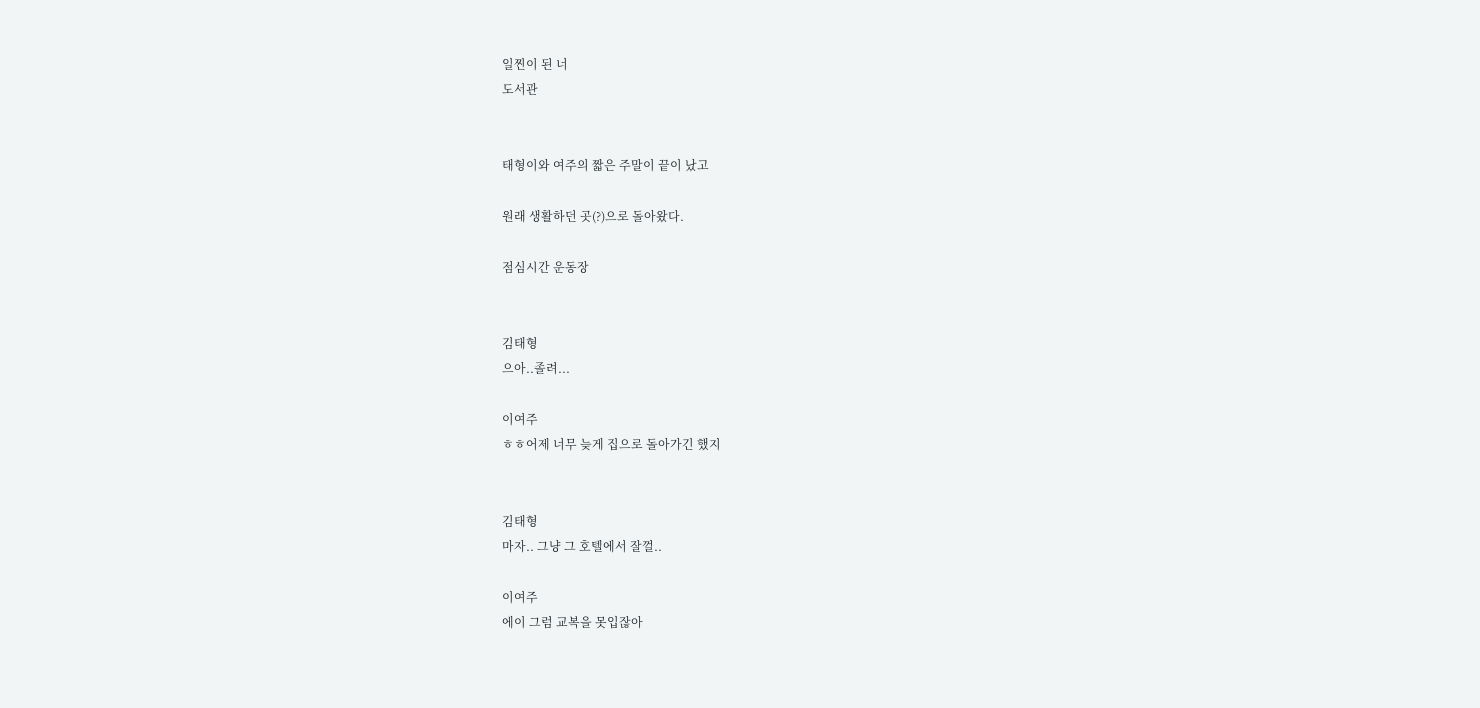일찐이 된 너
도서관


태형이와 여주의 짧은 주말이 끝이 났고

원래 생활하던 곳(?)으로 돌아왔다.

점심시간 운동장


김태형
으아..졸려...

이여주
ㅎㅎ어제 너무 늦게 집으로 돌아가긴 했지


김태형
마자.. 그냥 그 호텔에서 잘껄..

이여주
에이 그럼 교복을 못입잖아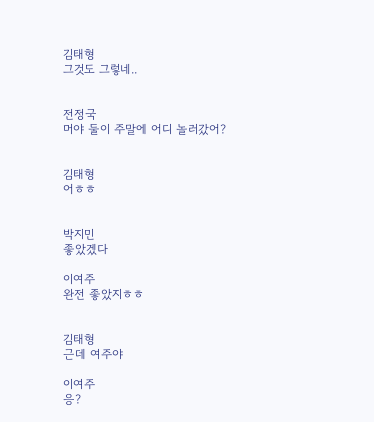김태형
그것도 그렇네..


전정국
머야 둘이 주말에 어디 놀러갔어?


김태형
어ㅎㅎ


박지민
좋았겠다

이여주
완전 좋았지ㅎㅎ


김태형
근데 여주야

이여주
응?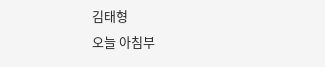김태형
오늘 아침부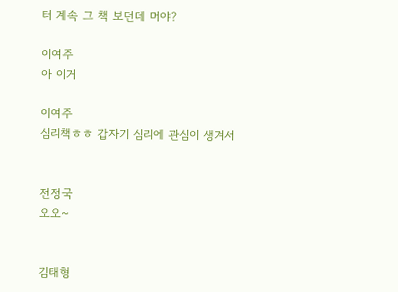터 계속 그 책 보던데 머야?

이여주
아 이거

이여주
심리책ㅎㅎ 갑자기 심리에 관심이 생겨서


전정국
오오~


김태형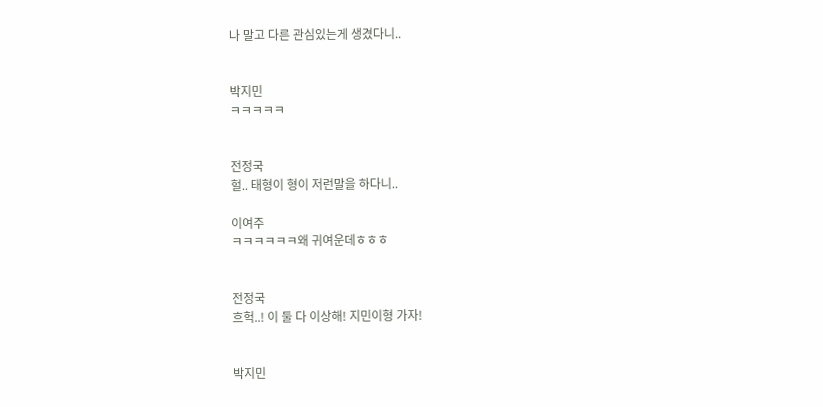나 말고 다른 관심있는게 생겼다니..


박지민
ㅋㅋㅋㅋㅋ


전정국
헐.. 태형이 형이 저런말을 하다니..

이여주
ㅋㅋㅋㅋㅋㅋ왜 귀여운데ㅎㅎㅎ


전정국
흐헉..! 이 둘 다 이상해! 지민이형 가자!


박지민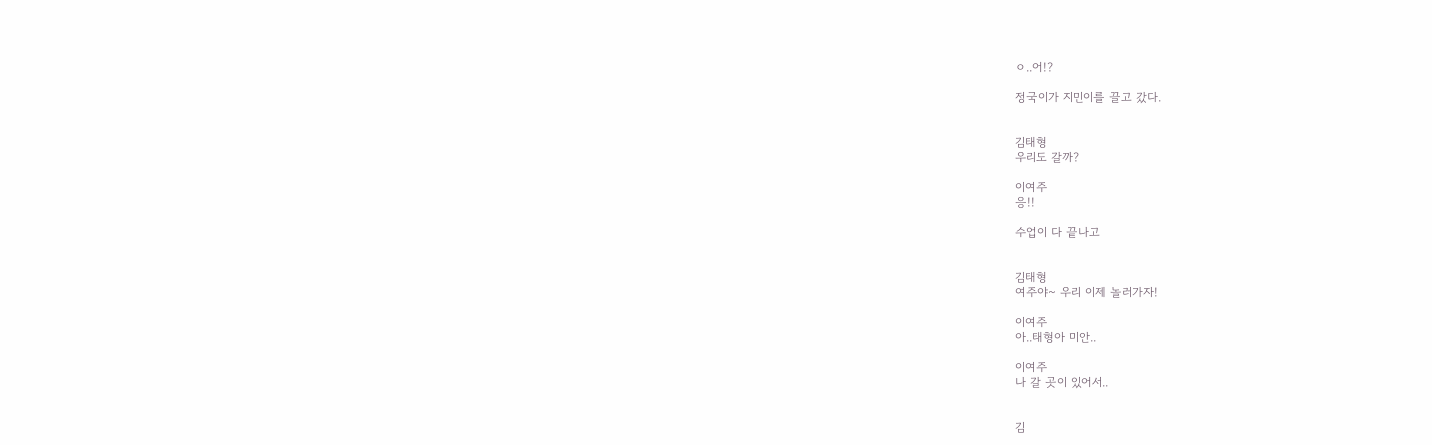ㅇ..어!?

정국이가 지민이를 끌고 갔다.


김태형
우리도 갈까?

이여주
응!!

수업이 다 끝나고


김태형
여주야~ 우리 이제 놀러가자!

이여주
아..태형아 미안..

이여주
나 갈 곳이 있어서..


김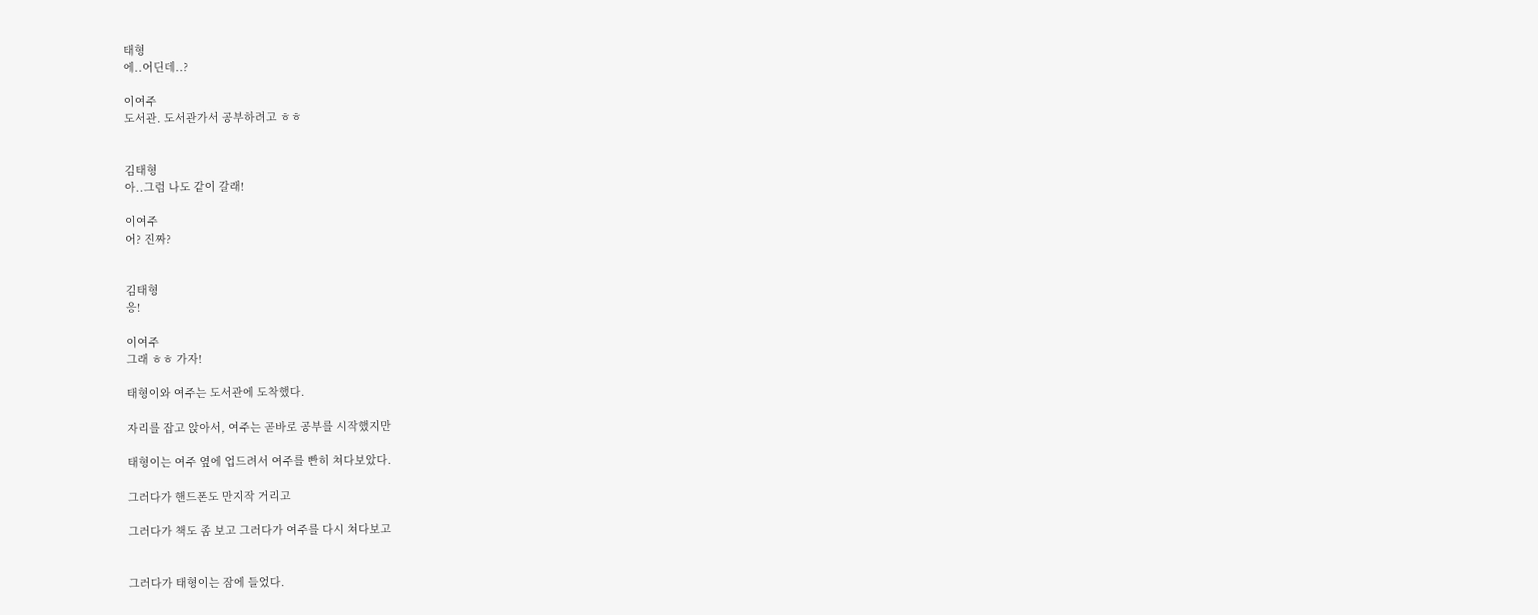태형
에..어딘데..?

이여주
도서관. 도서관가서 공부하려고 ㅎㅎ


김태형
아..그럼 나도 같이 갈래!

이여주
어? 진짜?


김태형
응!

이여주
그래 ㅎㅎ 가자!

태형이와 여주는 도서관에 도착했다.

자리를 잡고 앉아서, 여주는 곧바로 공부를 시작했지만

태형이는 여주 옆에 업드려서 여주를 빤히 쳐다보았다.

그러다가 핸드폰도 만지작 거리고

그러다가 책도 좀 보고 그러다가 여주를 다시 쳐다보고


그러다가 태형이는 잠에 들었다.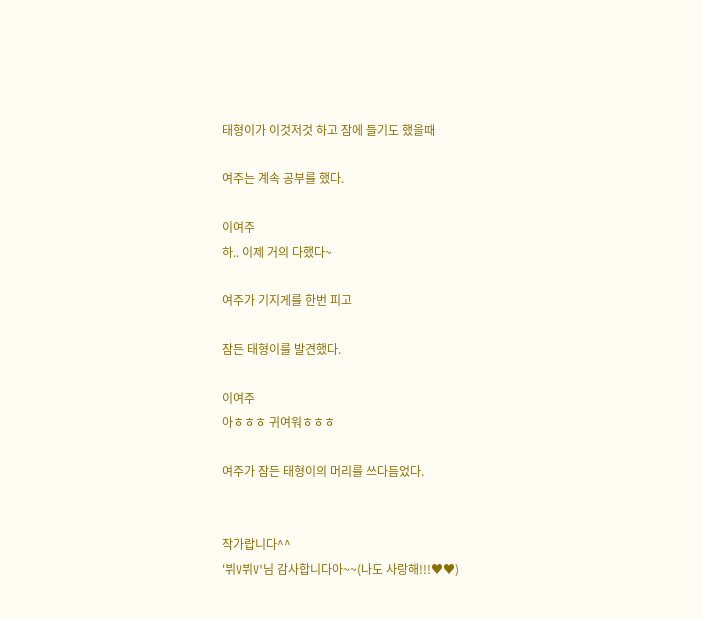태형이가 이것저것 하고 잠에 들기도 했을때

여주는 계속 공부를 했다.

이여주
하.. 이제 거의 다했다~

여주가 기지게를 한번 피고

잠든 태형이를 발견했다.

이여주
아ㅎㅎㅎ 귀여워ㅎㅎㅎ

여주가 잠든 태형이의 머리를 쓰다듬었다.


작가랍니다^^
'뷔V뷔V'님 감사합니다아~~(나도 사랑해!!!♥♥)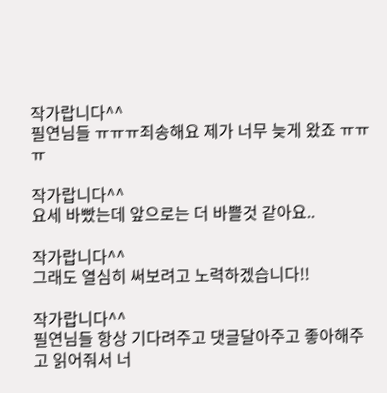작가랍니다^^
필연님들 ㅠㅠㅠ죄송해요 제가 너무 늦게 왔죠 ㅠㅠㅠ

작가랍니다^^
요세 바빴는데 앞으로는 더 바쁠것 같아요..

작가랍니다^^
그래도 열심히 써보려고 노력하겠습니다!!

작가랍니다^^
필연님들 항상 기다려주고 댓글달아주고 좋아해주고 읽어줘서 너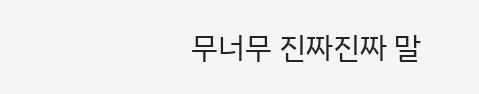무너무 진짜진짜 말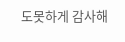도못하게 감사해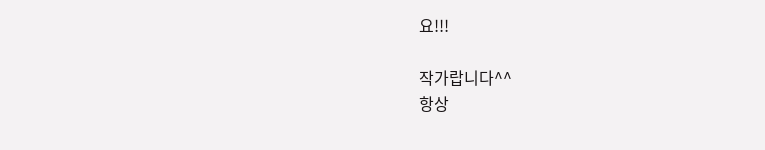요!!!

작가랍니다^^
항상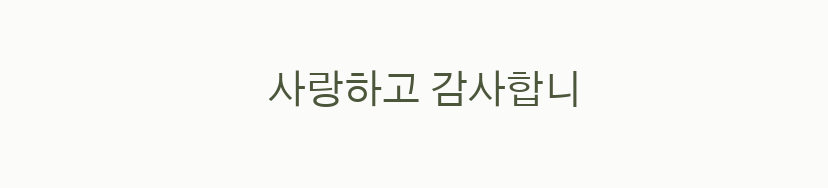사랑하고 감사합니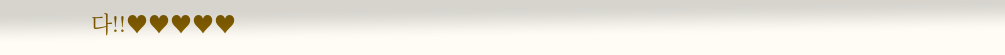다!!♥♥♥♥♥